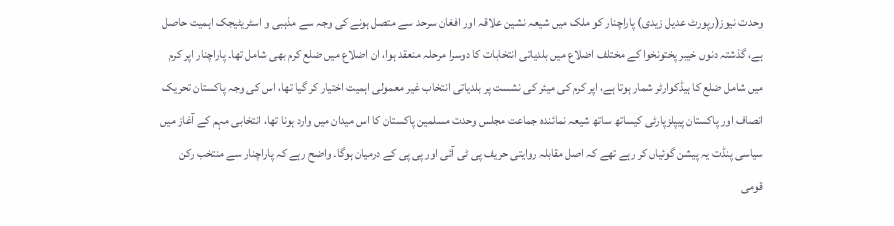وحدت نیوز(رپورٹ عدیل زیدی) پاراچنار کو ملک میں شیعہ نشین علاقہ اور افغان سرحد سے متصل ہونے کی وجہ سے مذہبی و اسٹریٹیجک اہمیت حاصل ہے، گذشتہ دنوں خیبر پختونخوا کے مختلف اضلاع میں بلدیاتی انتخابات کا دوسرا مرحلہ منعقد ہوا، ان اضلاع میں ضلع کرم بھی شامل تھا۔ پاراچنار اپر کرم میں شامل ضلع کا ہیڈکوارٹر شمار ہوتا ہے، اپر کرم کی میئر کی نشست پر بلدیاتی انتخاب غیر معمولی اہمیت اختیار کر گیا تھا، اس کی وجہ پاکستان تحریک انصاف اور پاکستان پیپلزپارٹی کیساتھ ساتھ شیعہ نمائندہ جماعت مجلس وحدت مسلمین پاکستان کا اس میدان میں وارد ہونا تھا، انتخابی مہم کے آغاز میں سیاسی پنڈت یہ پیشن گوئیاں کر رہے تھے کہ اصل مقابلہ روایتی حریف پی ٹی آئی اور پی پی کے درمیان ہوگا۔ واضح رہے کہ پاراچنار سے منتخب رکن قومی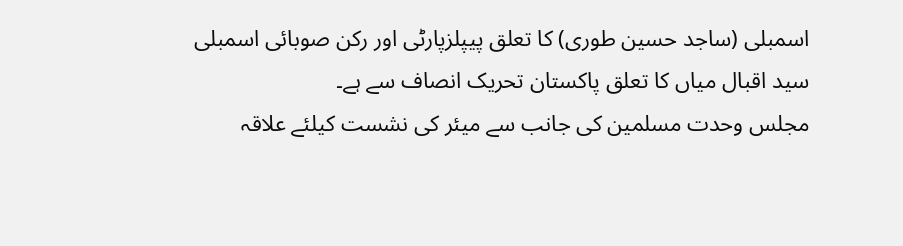اسمبلی (ساجد حسین طوری) کا تعلق پیپلزپارٹی اور رکن صوبائی اسمبلی سید اقبال میاں کا تعلق پاکستان تحریک انصاف سے ہے۔
مجلس وحدت مسلمین کی جانب سے میئر کی نشست کیلئے علاقہ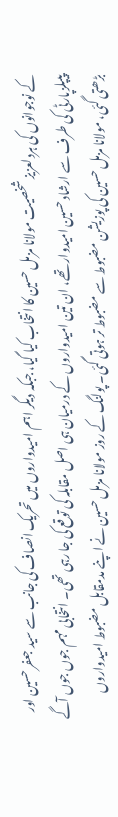کے نوجوانوں کی ہردلعزیز شخصیت مولانا مزمل حسین کا انتخاب کیا گیا، جبکہ دیگر اہم امیدواروں میں تحریک انصاف کی جانب سے سید جعفر حسین اور پیپلزپارٹی کی طرف سے ارشاد حسین امیدوار تھے، ان تین امیدواروں کے درمیان ہی اصل مقابلہ کی توقع کی جا رہی تھی۔ انتخابی مہم جوں جوں آگے بڑھتی گئی، مولانا مزمل حسین کی پوزیشن مضبوط سے مضبوط تر ہوتی گئی۔ پولنگ کے روز مولانا مزمل حسین نے اپنے مدمقابل مضبوط امیدواروں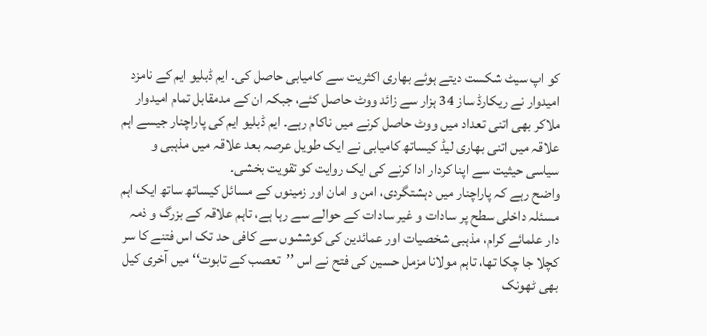کو اپ سیٹ شکست دیتے ہوئے بھاری اکثریت سے کامیابی حاصل کی۔ ایم ڈبلیو ایم کے نامزد امیدوار نے ریکارڈ ساز 34 ہزار سے زائد ووٹ حاصل کئے، جبکہ ان کے مدمقابل تمام امیدوار ملاکر بھی اتنی تعداد میں ووٹ حاصل کرنے میں ناکام رہے۔ ایم ڈبلیو ایم کی پاراچنار جیسے اہم علاقہ میں اتنی بھاری لیڈ کیساتھ کامیابی نے ایک طویل عرصہ بعد علاقہ میں مذہبی و سیاسی حیثیت سے اپنا کردار ادا کرنے کی ایک روایت کو تقویت بخشی۔
واضح رہے کہ پاراچنار میں دہشتگردی، امن و امان اور زمینوں کے مسائل کیساتھ ساتھ ایک اہم مسئلہ داخلی سطح پر سادات و غیر سادات کے حوالے سے رہا ہے، تاہم علاقہ کے بزرگ و ذمہ دار علمائے کرام، مذہبی شخصیات اور عمائدین کی کوششوں سے کافی حد تک اس فتنے کا سر کچلا جا چکا تھا، تاہم مولانا مزمل حسین کی فتح نے اس ’’تعصب کے تابوت‘‘ میں آخری کیل بھی ٹھونک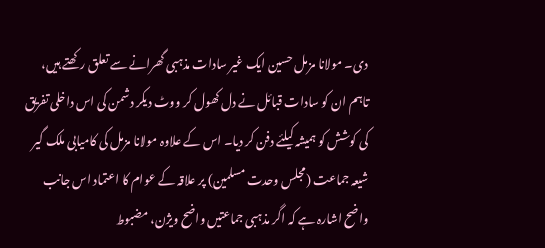دی۔ مولانا مزمل حسین ایک غیر سادات مذہبی گھرانے سے تعلق رکھتے ہیں، تاہم ان کو سادات قبائل نے دل کھول کر ووٹ دیکر دشمن کی اس داخلی تفریق کی کوشش کو ہمیشہ کیلئے دفن کر دیا۔ اس کے علاوہ مولانا مزمل کی کامیابی ملک گیر شیعہ جماعت (مجلس وحدت مسلمین) پر علاقہ کے عوام کا اعتماد اس جانب واضح اشارہ ہے کہ اگر مذہبی جماعتیں واضح ویژن، مضبوط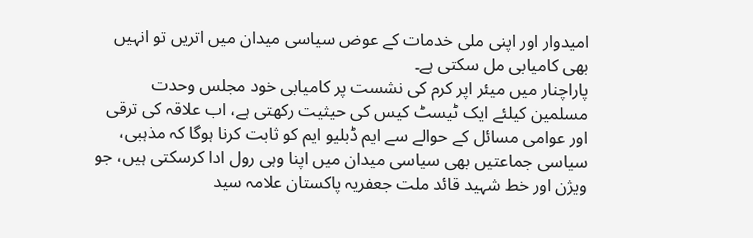امیدوار اور اپنی ملی خدمات کے عوض سیاسی میدان میں اتریں تو انہیں بھی کامیابی مل سکتی ہے۔
پاراچنار میں میئر اپر کرم کی نشست پر کامیابی خود مجلس وحدت مسلمین کیلئے ایک ٹیسٹ کیس کی حیثیت رکھتی ہے، اب علاقہ کی ترقی اور عوامی مسائل کے حوالے سے ایم ڈبلیو ایم کو ثابت کرنا ہوگا کہ مذہبی، سیاسی جماعتیں بھی سیاسی میدان میں اپنا وہی رول ادا کرسکتی ہیں، جو ویژن اور خط شہید قائد ملت جعفریہ پاکستان علامہ سید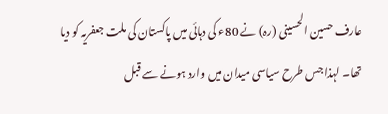عارف حسین الحسینی (رہ) نے 80ء کی دہائی میں پاکستان کی ملت جعفریہ کو دیا تھا۔ لہذا جس طرح سیاسی میدان میں وارد ہونے سے قبل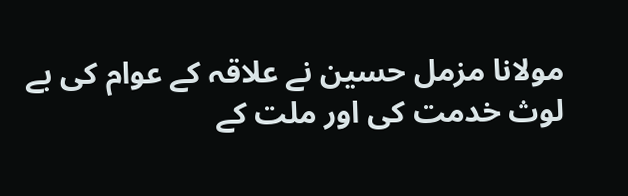مولانا مزمل حسین نے علاقہ کے عوام کی بے لوث خدمت کی اور ملت کے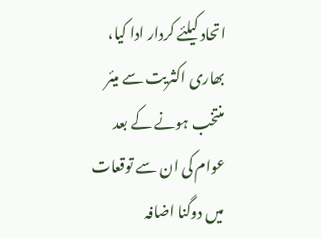اتحاد کیلئے کردار ادا کیا، بھاری اکثریت سے میئر منتخب ہونے کے بعد عوام کی ان سے توقعات میں دوگنا اضافہ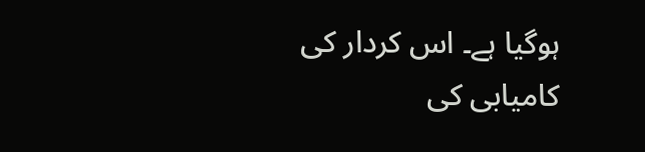ہوگیا ہے۔ اس کردار کی کامیابی کی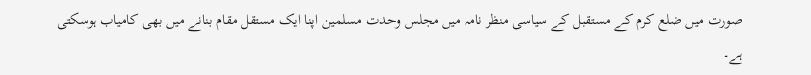صورت میں ضلع کرم کے مستقبل کے سیاسی منظر نامہ میں مجلس وحدت مسلمین اپنا ایک مستقل مقام بنانے میں بھی کامیاب ہوسکتی ہے۔